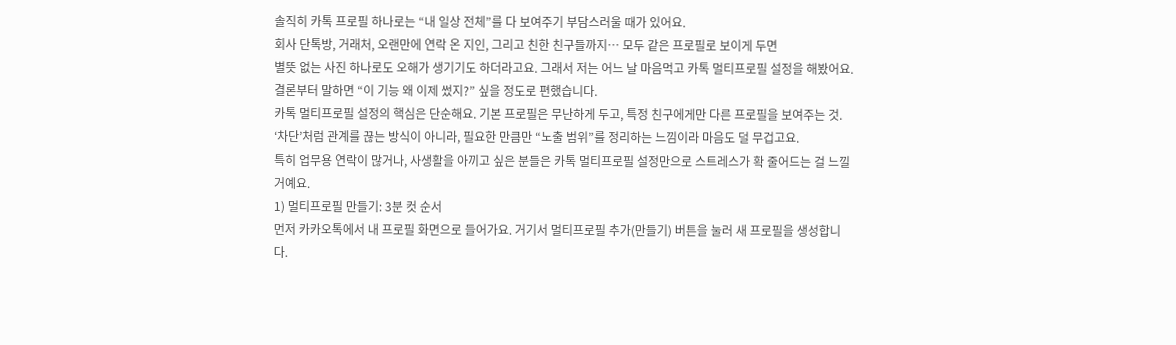솔직히 카톡 프로필 하나로는 “내 일상 전체”를 다 보여주기 부담스러울 때가 있어요.
회사 단톡방, 거래처, 오랜만에 연락 온 지인, 그리고 친한 친구들까지… 모두 같은 프로필로 보이게 두면
별뜻 없는 사진 하나로도 오해가 생기기도 하더라고요. 그래서 저는 어느 날 마음먹고 카톡 멀티프로필 설정을 해봤어요.
결론부터 말하면 “이 기능 왜 이제 썼지?” 싶을 정도로 편했습니다.
카톡 멀티프로필 설정의 핵심은 단순해요. 기본 프로필은 무난하게 두고, 특정 친구에게만 다른 프로필을 보여주는 것.
‘차단’처럼 관계를 끊는 방식이 아니라, 필요한 만큼만 “노출 범위”를 정리하는 느낌이라 마음도 덜 무겁고요.
특히 업무용 연락이 많거나, 사생활을 아끼고 싶은 분들은 카톡 멀티프로필 설정만으로 스트레스가 확 줄어드는 걸 느낄 거예요.
1) 멀티프로필 만들기: 3분 컷 순서
먼저 카카오톡에서 내 프로필 화면으로 들어가요. 거기서 멀티프로필 추가(만들기) 버튼을 눌러 새 프로필을 생성합니다.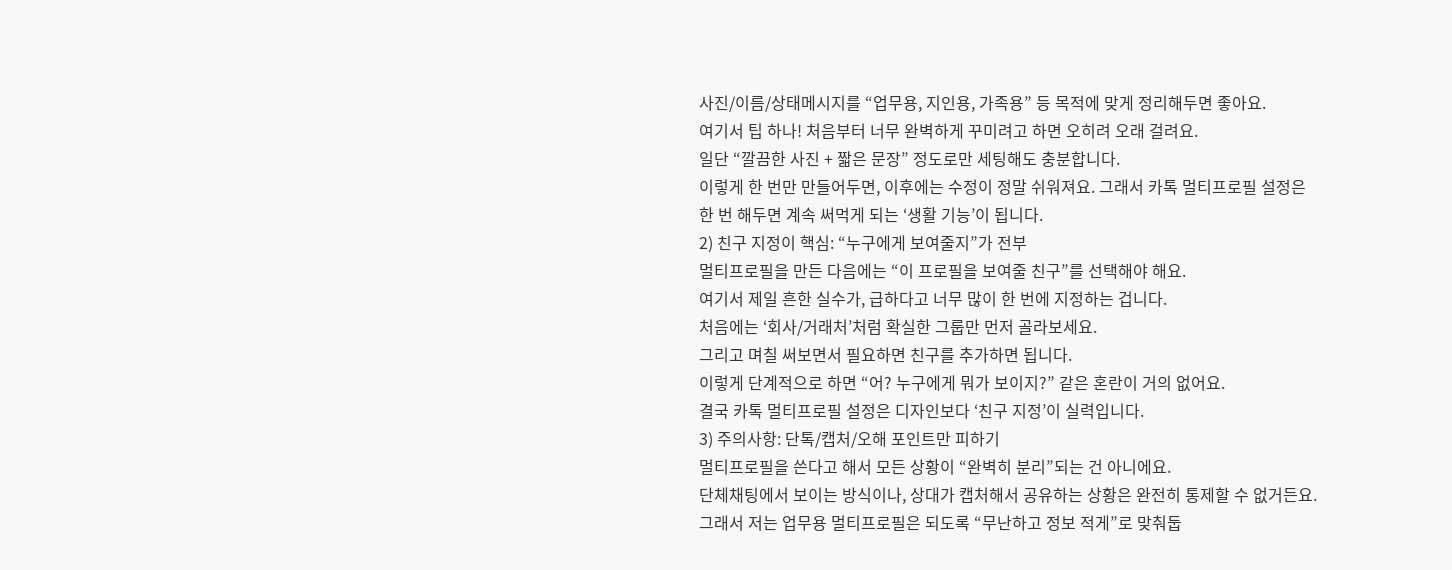사진/이름/상태메시지를 “업무용, 지인용, 가족용” 등 목적에 맞게 정리해두면 좋아요.
여기서 팁 하나! 처음부터 너무 완벽하게 꾸미려고 하면 오히려 오래 걸려요.
일단 “깔끔한 사진 + 짧은 문장” 정도로만 세팅해도 충분합니다.
이렇게 한 번만 만들어두면, 이후에는 수정이 정말 쉬워져요. 그래서 카톡 멀티프로필 설정은
한 번 해두면 계속 써먹게 되는 ‘생활 기능’이 됩니다.
2) 친구 지정이 핵심: “누구에게 보여줄지”가 전부
멀티프로필을 만든 다음에는 “이 프로필을 보여줄 친구”를 선택해야 해요.
여기서 제일 흔한 실수가, 급하다고 너무 많이 한 번에 지정하는 겁니다.
처음에는 ‘회사/거래처’처럼 확실한 그룹만 먼저 골라보세요.
그리고 며칠 써보면서 필요하면 친구를 추가하면 됩니다.
이렇게 단계적으로 하면 “어? 누구에게 뭐가 보이지?” 같은 혼란이 거의 없어요.
결국 카톡 멀티프로필 설정은 디자인보다 ‘친구 지정’이 실력입니다.
3) 주의사항: 단톡/캡처/오해 포인트만 피하기
멀티프로필을 쓴다고 해서 모든 상황이 “완벽히 분리”되는 건 아니에요.
단체채팅에서 보이는 방식이나, 상대가 캡처해서 공유하는 상황은 완전히 통제할 수 없거든요.
그래서 저는 업무용 멀티프로필은 되도록 “무난하고 정보 적게”로 맞춰둡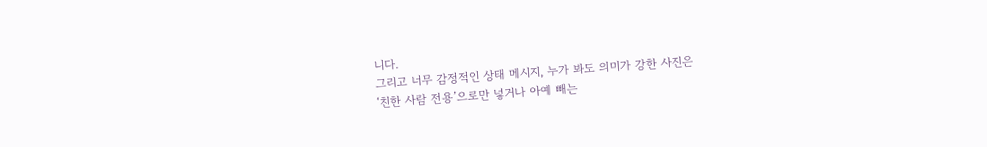니다.
그리고 너무 감정적인 상태 메시지, 누가 봐도 의미가 강한 사진은
‘친한 사람 전용’으로만 넣거나 아예 빼는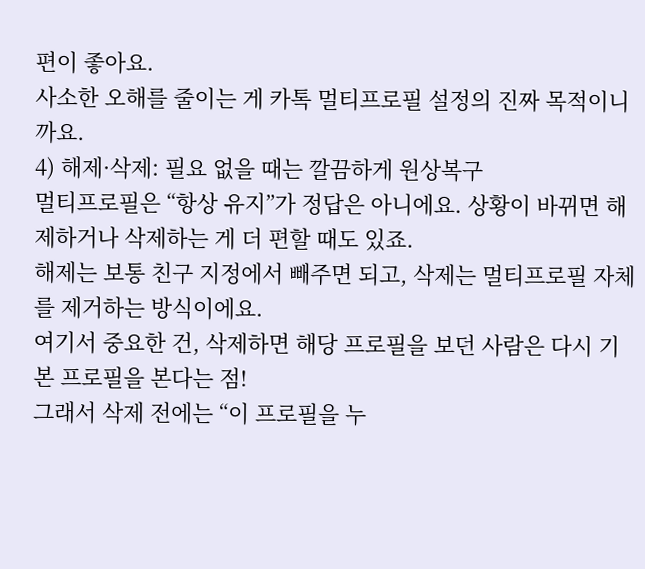편이 좋아요.
사소한 오해를 줄이는 게 카톡 멀티프로필 설정의 진짜 목적이니까요.
4) 해제·삭제: 필요 없을 때는 깔끔하게 원상복구
멀티프로필은 “항상 유지”가 정답은 아니에요. 상황이 바뀌면 해제하거나 삭제하는 게 더 편할 때도 있죠.
해제는 보통 친구 지정에서 빼주면 되고, 삭제는 멀티프로필 자체를 제거하는 방식이에요.
여기서 중요한 건, 삭제하면 해당 프로필을 보던 사람은 다시 기본 프로필을 본다는 점!
그래서 삭제 전에는 “이 프로필을 누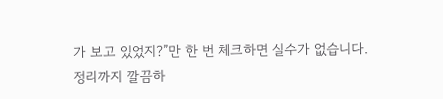가 보고 있었지?”만 한 번 체크하면 실수가 없습니다.
정리까지 깔끔하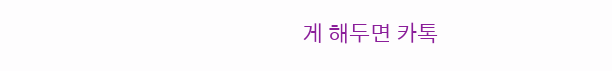게 해두면 카톡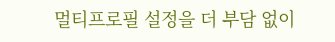멀티프로필 설정을 더 부담 없이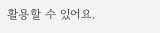활용할 수 있어요.